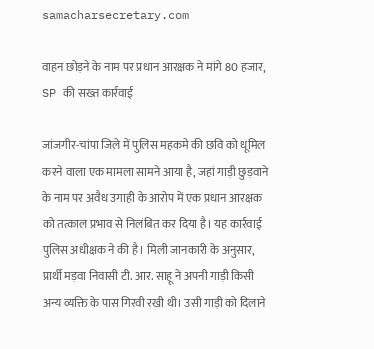samacharsecretary.com

वाहन छोड़ने के नाम पर प्रधान आरक्षक ने मांगे 80 हजार, SP की सख्त कार्रवाई

जांजगीर-चांपा जिले में पुलिस महकमे की छवि को धूमिल करने वाला एक मामला सामने आया है, जहां गाड़ी छुड़वाने के नाम पर अवैध उगाही के आरोप में एक प्रधान आरक्षक को तत्काल प्रभाव से निलंबित कर दिया है। यह कार्रवाई पुलिस अधीक्षक ने की है। मिली जानकारी के अनुसार, प्रार्थी मड़वा निवासी टी. आर. साहू ने अपनी गाड़ी किसी अन्य व्यक्ति के पास गिरवी रखी थी। उसी गाड़ी को दिलाने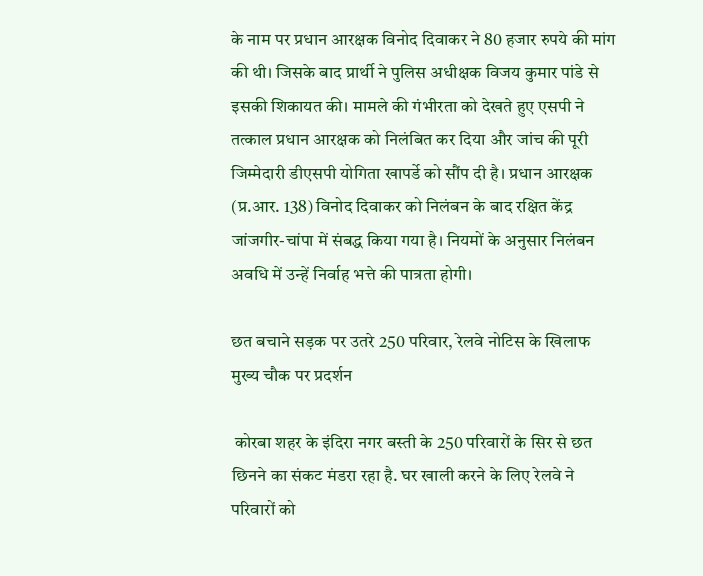के नाम पर प्रधान आरक्षक विनोद दिवाकर ने 80 हजार रुपये की मांग की थी। जिसके बाद प्रार्थी ने पुलिस अधीक्षक विजय कुमार पांडे से इसकी शिकायत की। मामले की गंभीरता को देखते हुए एसपी ने तत्काल प्रधान आरक्षक को निलंबित कर दिया और जांच की पूरी जिम्मेदारी डीएसपी योगिता खापर्डे को सौंप दी है। प्रधान आरक्षक (प्र.आर. 138) विनोद दिवाकर को निलंबन के बाद रक्षित केंद्र जांजगीर-चांपा में संबद्ध किया गया है। नियमों के अनुसार निलंबन अवधि में उन्हें निर्वाह भत्ते की पात्रता होगी।

छत बचाने सड़क पर उतरे 250 परिवार, रेलवे नोटिस के खिलाफ मुख्य चौक पर प्रदर्शन

 कोरबा शहर के इंदिरा नगर बस्ती के 250 परिवारों के सिर से छत छिनने का संकट मंडरा रहा है. घर खाली करने के लिए रेलवे ने परिवारों को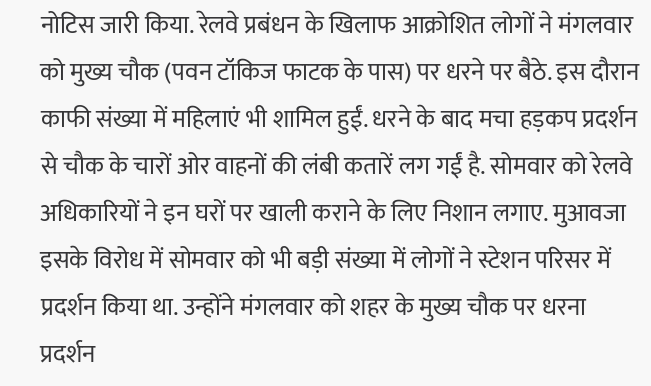नोटिस जारी किया. रेलवे प्रबंधन के खिलाफ आक्रोशित लोगों ने मंगलवार को मुख्य चौक (पवन टॉकिज फाटक के पास) पर धरने पर बैठे. इस दौरान काफी संख्या में महिलाएं भी शामिल हुईं. धरने के बाद मचा हड़कप प्रदर्शन से चौक के चारों ओर वाहनों की लंबी कतारें लग गईं है. सोमवार को रेलवे अधिकारियों ने इन घरों पर खाली कराने के लिए निशान लगाए. मुआवजा इसके विरोध में सोमवार को भी बड़ी संख्या में लोगों ने स्टेशन परिसर में प्रदर्शन किया था. उन्होंने मंगलवार को शहर के मुख्य चौक पर धरना प्रदर्शन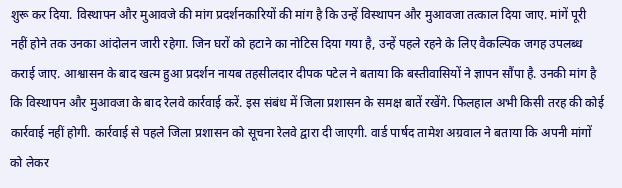शुरू कर दिया. विस्थापन और मुआवजे की मांग प्रदर्शनकारियों की मांग है कि उन्हें विस्थापन और मुआवजा तत्काल दिया जाए. मांगें पूरी नहीं होने तक उनका आंदोलन जारी रहेगा. जिन घरों को हटाने का नोटिस दिया गया है, उन्हें पहले रहने के लिए वैकल्पिक जगह उपलब्ध कराई जाए. आश्वासन के बाद खत्म हुआ प्रदर्शन नायब तहसीलदार दीपक पटेल ने बताया कि बस्तीवासियों ने ज्ञापन सौंपा है. उनकी मांग है कि विस्थापन और मुआवजा के बाद रेलवे कार्रवाई करें. इस संबंध में जिला प्रशासन के समक्ष बातें रखेंगे. फिलहाल अभी किसी तरह की कोई कार्रवाई नहीं होगी. कार्रवाई से पहले जिला प्रशासन को सूचना रेलवे द्वारा दी जाएगी. वार्ड पार्षद तामेश अग्रवाल ने बताया कि अपनी मांगों को लेकर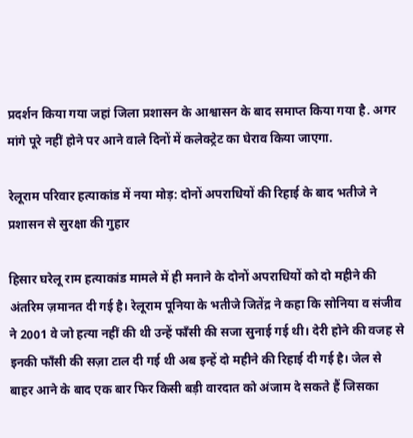प्रदर्शन किया गया जहां जिला प्रशासन के आश्वासन के बाद समाप्त किया गया है. अगर मांगे पूरे नहीं होने पर आने वाले दिनों में कलेक्ट्रेट का घेराव किया जाएगा.

रेलूराम परिवार हत्याकांड में नया मोड़: दोनों अपराधियों की रिहाई के बाद भतीजे ने प्रशासन से सुरक्षा की गुहार

हिसार घरेलू राम हत्याकांड मामले में ही मनाने के दोनों अपराधियों को दो महीने की अंतरिम ज़मानत दी गई है। रेलूराम पूनिया के भतीजे जितेंद्र ने कहा कि सोनिया व संजीव ने 2001 वे जो हत्या नहीं की थी उन्हें फाँसी की सजा सुनाई गई थी। देरी होने की वजह से इनकी फाँसी की सज़ा टाल दी गई थी अब इन्हें दो महीने की रिहाई दी गई है। जेल से बाहर आने के बाद एक बार फिर किसी बड़ी वारदात को अंजाम दे सकते हैं जिसका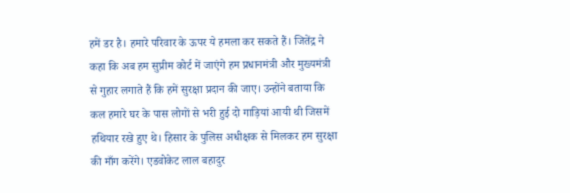हमें डर है। हमारे परिवार के ऊपर ये हमला कर सकते हैं। जितेंद्र ने कहा कि अब हम सुप्रीम कोर्ट में जाएंगे हम प्रधानमंत्री और मुख्यमंत्री से गुहार लगाते हैं कि हमें सुरक्षा प्रदान की जाए। उन्होंने बताया कि कल हमारे घर के पास लोगों से भरी हुई दो गाड़ियां आयी थी जिसमें हथियार रखे हुए थे। हिसार के पुलिस अधीक्षक से मिलकर हम सुरक्षा की माँग करेंगे। एडवोकेट लाल बहादुर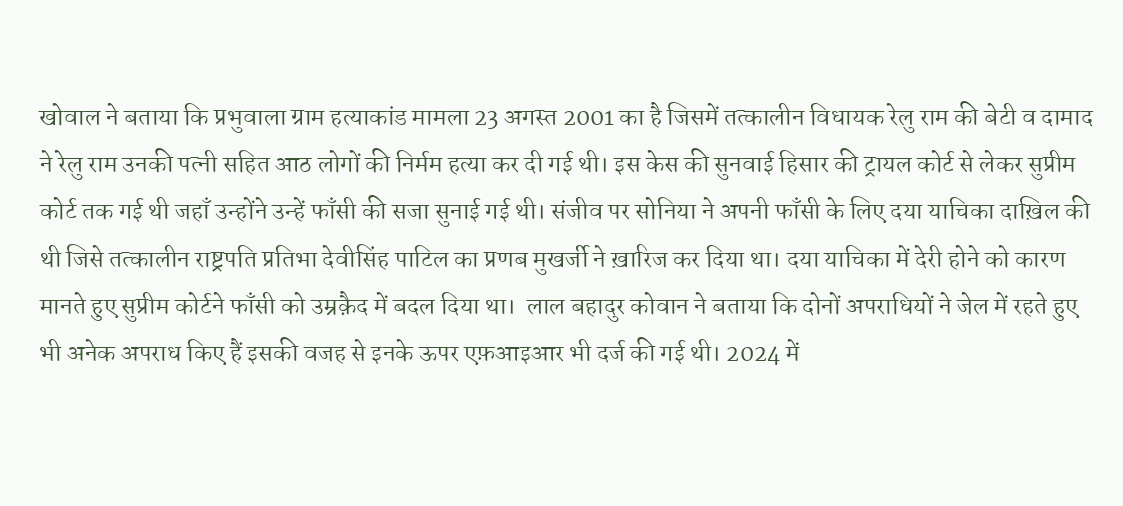खोवाल ने बताया कि प्रभुवाला ग्राम हत्याकांड मामला 23 अगस्त 2001 का है जिसमें तत्कालीन विधायक रेलु राम की बेटी व दामाद ने रेलु राम उनकी पत्नी सहित आठ लोगों की निर्मम हत्या कर दी गई थी। इस केस की सुनवाई हिसार की ट्रायल कोर्ट से लेकर सुप्रीम कोर्ट तक गई थी जहाँ उन्होंने उन्हें फाँसी की सजा सुनाई गई थी। संजीव पर सोनिया ने अपनी फाँसी के लिए दया याचिका दाख़िल की थी जिसे तत्कालीन राष्ट्रपति प्रतिभा देवीसिंह पाटिल का प्रणब मुखर्जी ने ख़ारिज कर दिया था। दया याचिका में देरी होने को कारण मानते हुए सुप्रीम कोर्टने फाँसी को उम्रक़ैद में बदल दिया था।  लाल बहादुर कोवान ने बताया कि दोनों अपराधियों ने जेल में रहते हुए भी अनेक अपराध किए हैं इसकी वजह से इनके ऊपर एफ़आइआर भी दर्ज की गई थी। 2024 में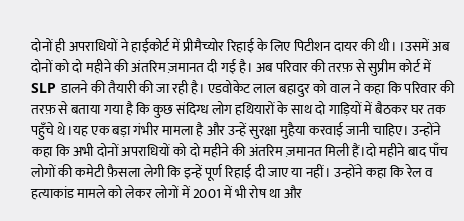दोनों ही अपराधियों ने हाईकोर्ट में प्रीमैच्योर रिहाई के लिए पिटीशन दायर की थी। ।उसमें अब दोनों को दो महीने की अंतरिम ज़मानत दी गई है। अब परिवार की तरफ़ से सुप्रीम कोर्ट में SLP डालने की तैयारी की जा रही है। एडवोकेट लाल बहादुर को वाल ने कहा कि परिवार की तरफ़ से बताया गया है कि कुछ संदिग्ध लोग हथियारों के साथ दो गाड़ियों में बैठकर घर तक पहुँचे थे।यह एक बड़ा गंभीर मामला है और उन्हें सुरक्षा मुहैया करवाई जानी चाहिए। उन्होंने कहा कि अभी दोनों अपराधियों को दो महीने की अंतरिम ज़मानत मिली हैं।दो महीने बाद पाँच लोगों की कमेटी फ़ैसला लेगी कि इन्हें पूर्ण रिहाई दी जाए या नहीं। उन्होंने कहा कि रेल व हत्याकांड मामले को लेकर लोगों में 2001 में भी रोष था और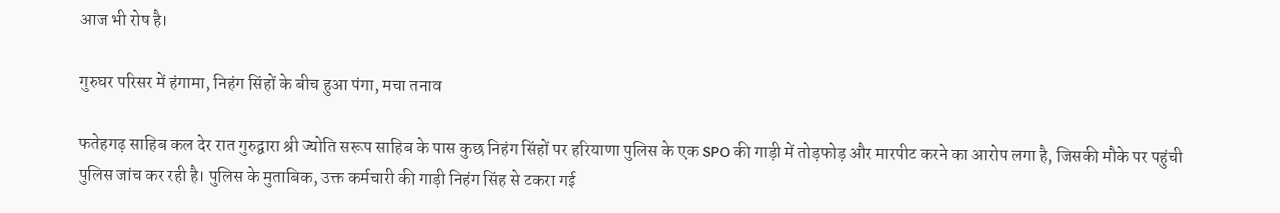आज भी रोष है।

गुरुघर परिसर में हंगामा, निहंग सिंहों के बीच हुआ पंगा, मचा तनाव

फतेहगढ़ साहिब कल देर रात गुरुद्वारा श्री ज्योति सरूप साहिब के पास कुछ निहंग सिंहों पर हरियाणा पुलिस के एक SPO की गाड़ी में तोड़फोड़ और मारपीट करने का आरोप लगा है, जिसकी मौके पर पहुंची पुलिस जांच कर रही है। पुलिस के मुताबिक, उक्त कर्मचारी की गाड़ी निहंग सिंह से टकरा गई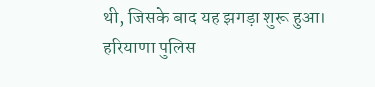थी, जिसके बाद यह झगड़ा शुरू हुआ। हरियाणा पुलिस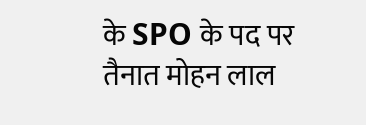के SPO के पद पर तैनात मोहन लाल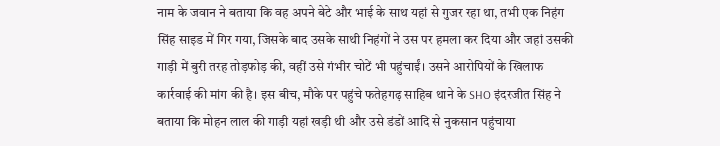नाम के जवान ने बताया कि वह अपने बेटे और भाई के साथ यहां से गुजर रहा था, तभी एक निहंग सिंह साइड में गिर गया, जिसके बाद उसके साथी निहंगों ने उस पर हमला कर दिया और जहां उसकी गाड़ी में बुरी तरह तोड़फोड़ की, वहीं उसे गंभीर चोटें भी पहुंचाईं। उसने आरोपियों के खिलाफ कार्रवाई की मांग की है। इस बीच, मौके पर पहुंचे फतेहगढ़ साहिब थाने के SHO इंदरजीत सिंह ने बताया कि मोहन लाल की गाड़ी यहां खड़ी थी और उसे डंडों आदि से नुकसान पहुंचाया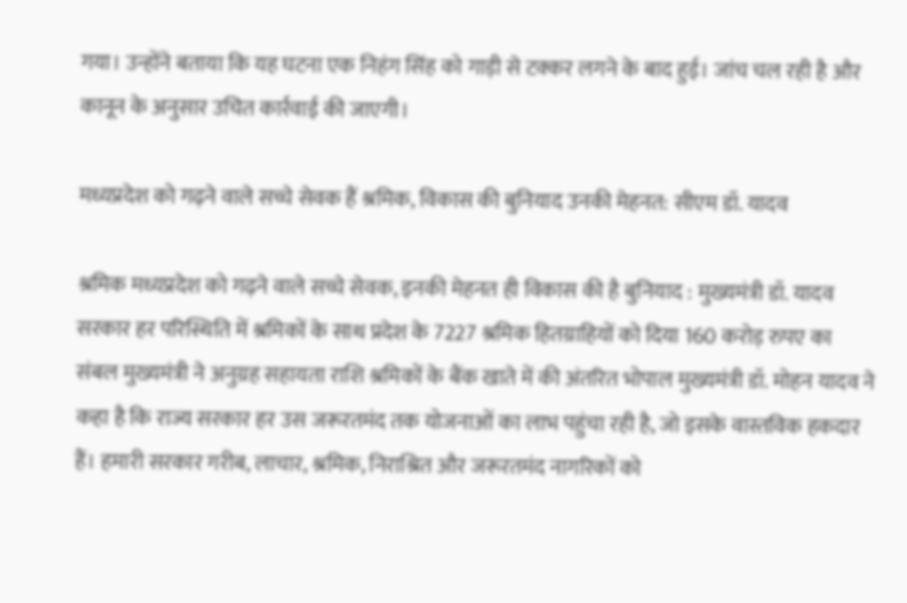गया। उन्होंने बताया कि यह घटना एक निहंग सिंह को गाड़ी से टक्कर लगने के बाद हुई। जांच चल रही है और कानून के अनुसार उचित कार्रवाई की जाएगी।

मध्यप्रदेश को गढ़ने वाले सच्चे सेवक हैं श्रमिक, विकास की बुनियाद उनकी मेहनत: सीएम डॉ. यादव

श्रमिक मध्यप्रदेश को गढ़ने वाले सच्चे सेवक, इनकी मेहनत ही विकास की है बुनियाद : मुख्यमंत्री डॉ. यादव सरकार हर परिस्थिति में श्रमिकों के साथ प्रदेश के 7227 श्रमिक हितग्राहियों को दिया 160 करोड़ रुपए का संबल मुख्यमंत्री ने अनुग्रह सहायता राशि श्रमिकों के बैंक खाते में की अंतरित भोपाल मुख्यमंत्री डॉ. मोहन यादव ने कहा है कि राज्य सरकार हर उस जरूरतमंद तक योजनाओं का लाभ पहुंचा रही है, जो इसके वास्तविक हकदार हैं। हमारी सरकार गरीब, लाचार, श्रमिक, निराश्रित और जरूरतमंद नागरिकों को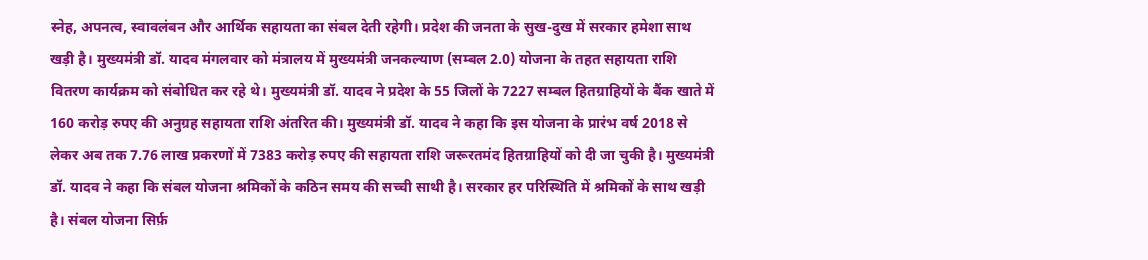स्नेह, अपनत्व, स्वावलंबन और आर्थिक सहायता का संबल देती रहेगी। प्रदेश की जनता के सुख-दुख में सरकार हमेशा साथ खड़ी है। मुख्यमंत्री डॉ. यादव मंगलवार को मंत्रालय में मुख्यमंत्री जनकल्याण (सम्बल 2.0) योजना के तहत सहायता राशि वितरण कार्यक्रम को संबोधित कर रहे थे। मुख्यमंत्री डॉ. यादव ने प्रदेश के 55 जिलों के 7227 सम्बल हितग्राहियों के बैंक खाते में 160 करोड़ रुपए की अनुग्रह सहायता राशि अंतरित की। मुख्यमंत्री डॉ. यादव ने कहा कि इस योजना के प्रारंभ वर्ष 2018 से लेकर अब तक 7.76 लाख प्रकरणों में 7383 करोड़ रुपए की सहायता राशि जरूरतमंद हितग्राहियों को दी जा चुकी है। मुख्यमंत्री डॉ. यादव ने कहा कि संबल योजना श्रमिकों के कठिन समय की सच्ची साथी है। सरकार हर परिस्थिति में श्रमिकों के साथ खड़ी है। संबल योजना सिर्फ़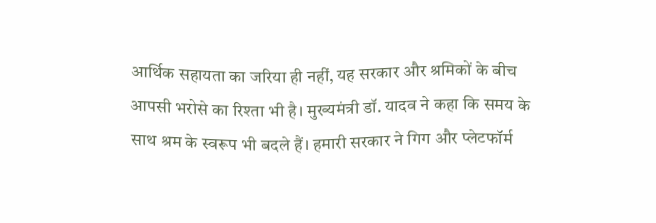आर्थिक सहायता का जरिया ही नहीं, यह सरकार और श्रमिकों के बीच आपसी भरोसे का रिश्ता भी है। मुख्यमंत्री डॉ. यादव ने कहा कि समय के साथ श्रम के स्वरूप भी बदले हैं। हमारी सरकार ने गिग और प्लेटफॉर्म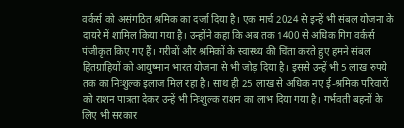वर्कर्स को असंगठित श्रमिक का दर्जा दिया है। एक मार्च 2024 से इन्हें भी संबल योजना के दायरे में शामिल किया गया है। उन्होंने कहा कि अब तक 1400 से अधिक गिग वर्कर्स पंजीकृत किए गए हैं। गरीबों और श्रमिकों के स्वास्थ्य की चिंता करते हुए हमने संबल हितग्राहियों को आयुष्मान भारत योजना से भी जोड़ दिया है। इससे उन्हें भी 5 लाख रुपये तक का निःशुल्क इलाज मिल रहा है। साथ ही 25 लाख से अधिक नए ई-श्रमिक परिवारों को राशन पात्रता देकर उन्हें भी निःशुल्क राशन का लाभ दिया गया है। गर्भवती बहनों के लिए भी सरकार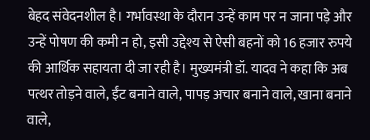बेहद संवेदनशील है। गर्भावस्था के दौरान उन्हें काम पर न जाना पड़े और उन्हें पोषण की कमी न हो, इसी उद्देश्य से ऐसी बहनों को 16 हजार रुपये की आर्थिक सहायता दी जा रही है। मुख्यमंत्री डॉ. यादव ने कहा कि अब पत्थर तोड़ने वाले, ईंट बनाने वाले, पापड़ अचार बनाने वाले, खाना बनाने वाले,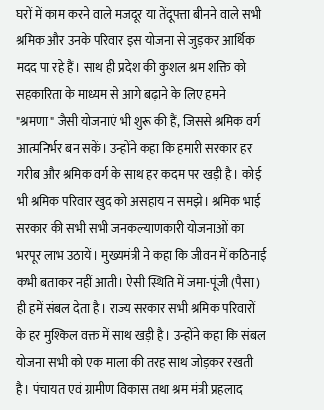घरों में काम करने वाले मजदूर या तेंदूपत्ता बीनने वाले सभी श्रमिक और उनके परिवार इस योजना से जुड़कर आर्थिक मदद पा रहे हैं। साथ ही प्रदेश की कुशल श्रम शक्ति को सहकारिता के माध्यम से आगे बढ़ाने के लिए हमने "श्रमणा" जैसी योजनाएं भी शुरू की हैं, जिससे श्रमिक वर्ग आत्मनिर्भर बन सकें। उन्होंने कहा कि हमारी सरकार हर गरीब और श्रमिक वर्ग के साथ हर कदम पर खड़ी है। कोई भी श्रमिक परिवार खुद को असहाय न समझे। श्रमिक भाई सरकार की सभी सभी जनकल्याणकारी योजनाओं का भरपूर लाभ उठायें। मुख्यमंत्री ने कहा कि जीवन में कठिनाई कभी बताकर नहीं आती। ऐसी स्थिति में जमा-पूंजी (पैसा) ही हमें संबल देता है। राज्य सरकार सभी श्रमिक परिवारों के हर मुश्किल वक्त में साथ खड़ी है। उन्होंने कहा कि संबल योजना सभी को एक माला की तरह साथ जोड़कर रखती है। पंचायत एवं ग्रामीण विकास तथा श्रम मंत्री प्रहलाद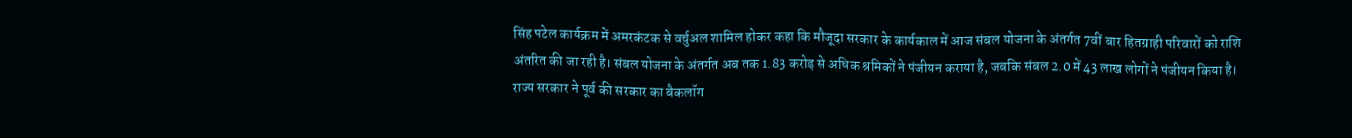सिंह पटेल कार्यक्रम में अमरकंटक से वर्चुअल शामिल होकर कहा कि मौजूदा सरकार के कार्यकाल में आज संबल योजना के अंतर्गत 7वीं बार हितग्राही परिवारों को राशि अंतरित की जा रही है। संबल योजना के अंतर्गत अब तक 1.83 करोड़ से अधिक श्रमिकों ने पंजीयन कराया है, जबकि संबल 2.0 में 43 लाख लोगों ने पंजीयन किया है। राज्य सरकार ने पूर्व की सरकार का बैकलॉग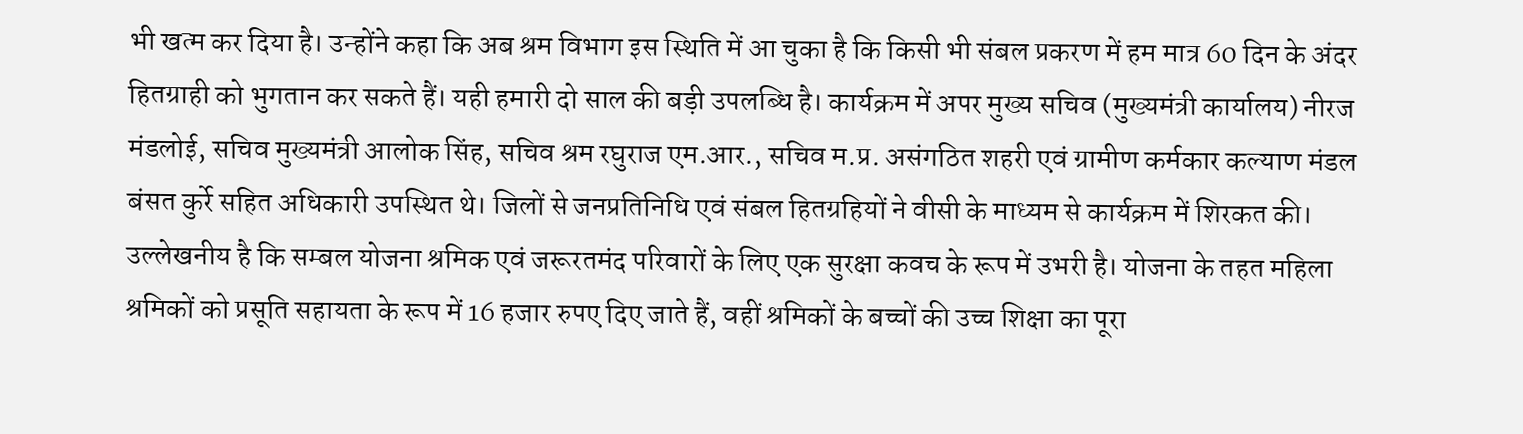भी खत्म कर दिया है। उन्होंने कहा कि अब श्रम विभाग इस स्थिति में आ चुका है कि किसी भी संबल प्रकरण में हम मात्र 60 दिन के अंदर हितग्राही को भुगतान कर सकते हैं। यही हमारी दो साल की बड़ी उपलब्धि है। कार्यक्रम में अपर मुख्य सचिव (मुख्यमंत्री कार्यालय) नीरज मंडलोई, सचिव मुख्यमंत्री आलोक सिंह, सचिव श्रम रघुराज एम.आर., सचिव म.प्र. असंगठित शहरी एवं ग्रामीण कर्मकार कल्याण मंडल बंसत कुर्रे सहित अधिकारी उपस्थित थे। जिलों से जनप्रतिनिधि एवं संबल हितग्रहियों ने वीसी के माध्यम से कार्यक्रम में शिरकत की। उल्लेखनीय है कि सम्बल योजना श्रमिक एवं जरूरतमंद परिवारों के लिए एक सुरक्षा कवच के रूप में उभरी है। योजना के तहत महिला श्रमिकों को प्रसूति सहायता के रूप में 16 हजार रुपए दिए जाते हैं, वहीं श्रमिकों के बच्चों की उच्च शिक्षा का पूरा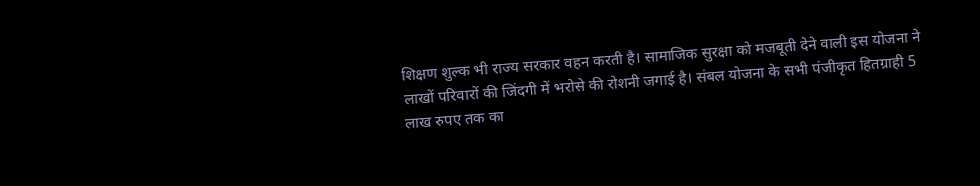शिक्षण शुल्क भी राज्य सरकार वहन करती है। सामाजिक सुरक्षा को मजबूती देने वाली इस योजना ने लाखों परिवारों की जिंदगी में भरोसे की रोशनी जगाई है। संबल योजना के सभी पंजीकृत हितग्राही 5 लाख रुपए तक का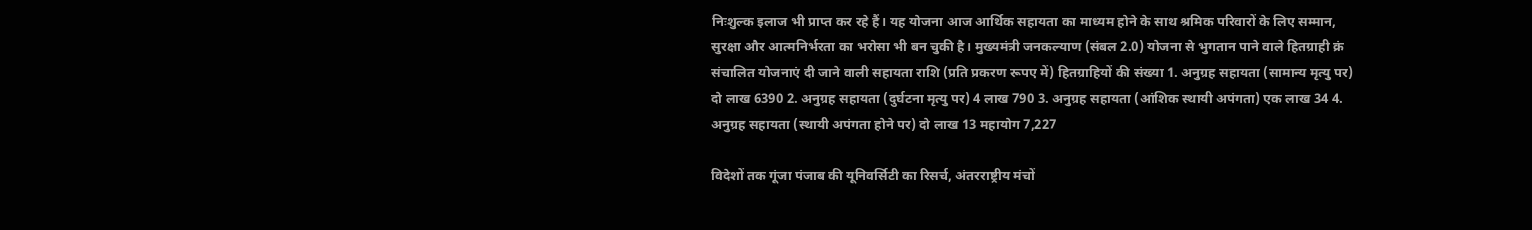निःशुल्क इलाज भी प्राप्त कर रहे हैं। यह योजना आज आर्थिक सहायता का माध्यम होने के साथ श्रमिक परिवारों के लिए सम्मान, सुरक्षा और आत्मनिर्भरता का भरोसा भी बन चुकी है। मुख्यमंत्री जनकल्याण (संबल 2.0) योजना से भुगतान पाने वाले हितग्राही क्रं संचालित योजनाएं दी जाने वाली सहायता राशि (प्रति प्रकरण रूपए में) हितग्राहियों की संख्या 1. अनुग्रह सहायता (सामान्य मृत्यु पर) दो लाख 6390 2. अनुग्रह सहायता (दुर्घटना मृत्यु पर) 4 लाख 790 3. अनुग्रह सहायता (आंशिक स्थायी अपंगता) एक लाख 34 4. अनुग्रह सहायता (स्थायी अपंगता होने पर) दो लाख 13 महायोग 7,227

विदेशों तक गूंजा पंजाब की यूनिवर्सिटी का रिसर्च, अंतरराष्ट्रीय मंचों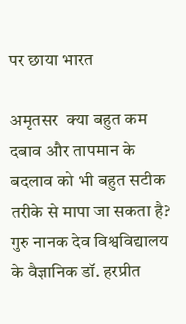पर छाया भारत

अमृतसर  क्या बहुत कम दबाव और तापमान के बदलाव को भी बहुत सटीक तरीके से मापा जा सकता है? गुरु नानक देव विश्वविद्यालय के वैज्ञानिक डॉ. हरप्रीत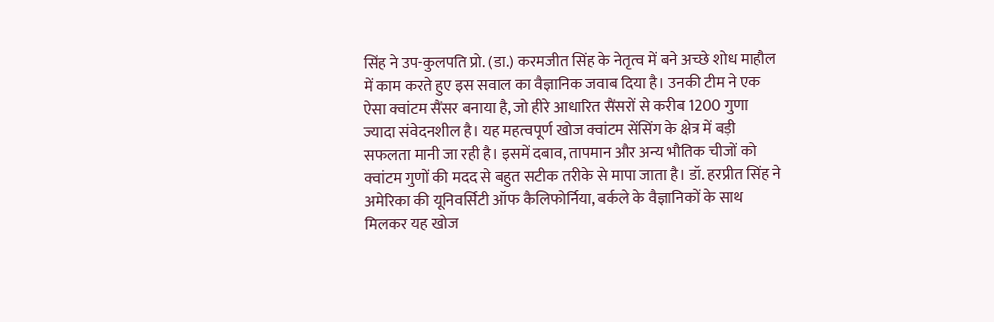सिंह ने उप-कुलपति प्रो. (डा.) करमजीत सिंह के नेतृत्व में बने अच्छे शोध माहौल में काम करते हुए इस सवाल का वैज्ञानिक जवाब दिया है। उनकी टीम ने एक ऐसा क्वांटम सैंसर बनाया है, जो हीरे आधारित सैंसरों से करीब 1200 गुणा ज्यादा संवेदनशील है। यह महत्वपूर्ण खोज क्वांटम सेंसिंग के क्षेत्र में बड़ी सफलता मानी जा रही है। इसमें दबाव, तापमान और अन्य भौतिक चीजों को क्वांटम गुणों की मदद से बहुत सटीक तरीके से मापा जाता है। डॉ. हरप्रीत सिंह ने अमेरिका की यूनिवर्सिटी ऑफ कैलिफोर्निया, बर्कले के वैज्ञानिकों के साथ मिलकर यह खोज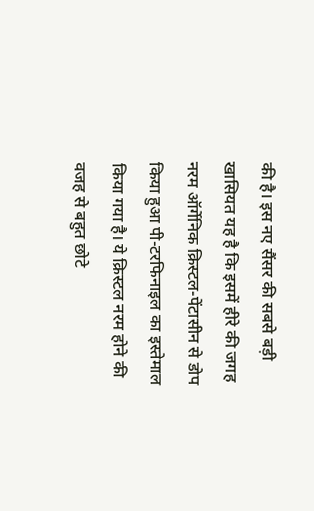की है। इस नए सैंसर की सबसे बड़ी खासियत यह है कि इसमें हीरे की जगह नरम ऑर्गेनिक क्रिस्टल-पेंटासीन से डोप किया हुआ पी-टरफिनाइल का इस्तेमाल किया गया है। ये क्रिस्टल नरम होने की वजह से बहुत छोटे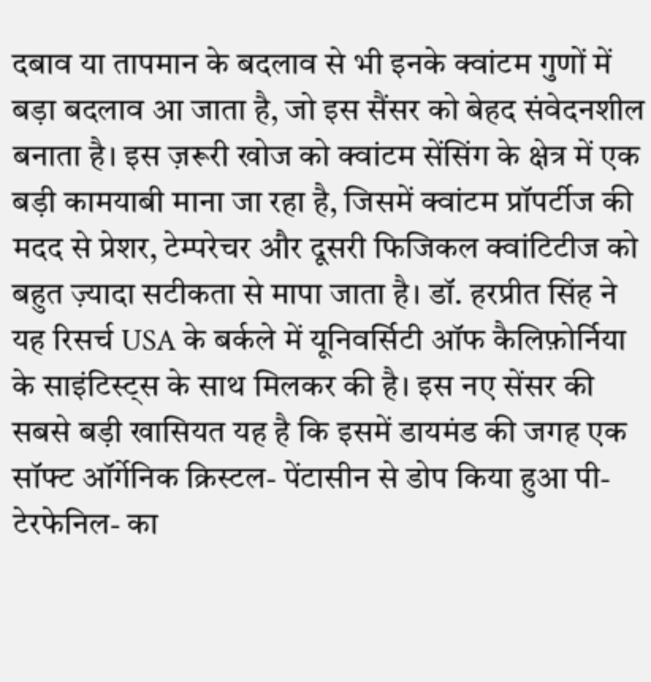दबाव या तापमान के बदलाव से भी इनके क्वांटम गुणों में बड़ा बदलाव आ जाता है, जो इस सैंसर को बेहद संवेदनशील बनाता है। इस ज़रूरी खोज को क्वांटम सेंसिंग के क्षेत्र में एक बड़ी कामयाबी माना जा रहा है, जिसमें क्वांटम प्रॉपर्टीज की मदद से प्रेशर, टेम्परेचर और दूसरी फिजिकल क्वांटिटीज को बहुत ज़्यादा सटीकता से मापा जाता है। डॉ. हरप्रीत सिंह ने यह रिसर्च USA के बर्कले में यूनिवर्सिटी ऑफ कैलिफ़ोर्निया के साइंटिस्ट्स के साथ मिलकर की है। इस नए सेंसर की सबसे बड़ी खासियत यह है कि इसमें डायमंड की जगह एक सॉफ्ट ऑर्गेनिक क्रिस्टल- पेंटासीन से डोप किया हुआ पी-टेरफेनिल- का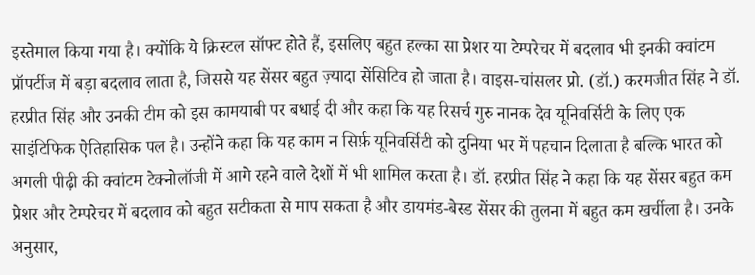इस्तेमाल किया गया है। क्योंकि ये क्रिस्टल सॉफ्ट होते हैं, इसलिए बहुत हल्का सा प्रेशर या टेम्परेचर में बदलाव भी इनकी क्वांटम प्रॉपर्टीज में बड़ा बदलाव लाता है, जिससे यह सेंसर बहुत ज़्यादा सेंसिटिव हो जाता है। वाइस-चांसलर प्रो. (डॉ.) करमजीत सिंह ने डॉ. हरप्रीत सिंह और उनकी टीम को इस कामयाबी पर बधाई दी और कहा कि यह रिसर्च गुरु नानक देव यूनिवर्सिटी के लिए एक साइंटिफिक ऐतिहासिक पल है। उन्होंने कहा कि यह काम न सिर्फ़ यूनिवर्सिटी को दुनिया भर में पहचान दिलाता है बल्कि भारत को अगली पीढ़ी की क्वांटम टेक्नोलॉजी में आगे रहने वाले देशों में भी शामिल करता है। डॉ. हरप्रीत सिंह ने कहा कि यह सेंसर बहुत कम प्रेशर और टेम्परेचर में बदलाव को बहुत सटीकता से माप सकता है और डायमंड-बेस्ड सेंसर की तुलना में बहुत कम खर्चीला है। उनके अनुसार,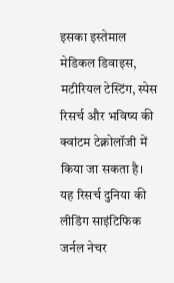इसका इस्तेमाल मेडिकल डिवाइस, मटीरियल टेस्टिंग, स्पेस रिसर्च और भविष्य की क्वांटम टेक्नोलॉजी में किया जा सकता है।   यह रिसर्च दुनिया की लीडिंग साइंटिफिक जर्नल नेचर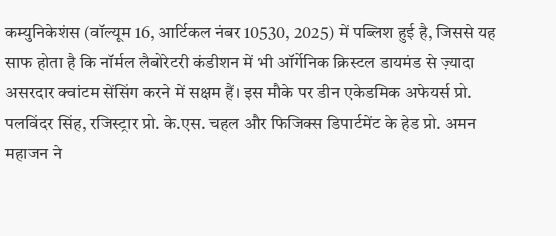कम्युनिकेशंस (वॉल्यूम 16, आर्टिकल नंबर 10530, 2025) में पब्लिश हुई है, जिससे यह साफ होता है कि नॉर्मल लैबोरेटरी कंडीशन में भी ऑर्गेनिक क्रिस्टल डायमंड से ज़्यादा असरदार क्वांटम सेंसिंग करने में सक्षम हैं। इस मौके पर डीन एकेडमिक अफेयर्स प्रो. पलविंदर सिंह, रजिस्ट्रार प्रो. के.एस. चहल और फिजिक्स डिपार्टमेंट के हेड प्रो. अमन महाजन ने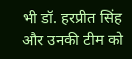भी डॉ. हरप्रीत सिंह और उनकी टीम को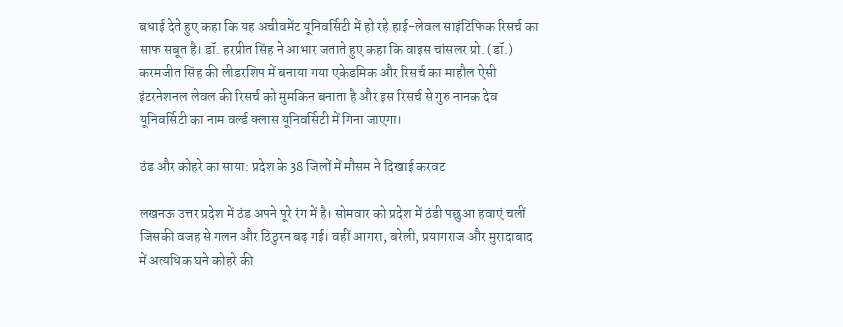बधाई देते हुए कहा कि यह अचीवमेंट यूनिवर्सिटी में हो रहे हाई-लेवल साइंटिफिक रिसर्च का साफ सबूत है। डॉ. हरप्रीत सिंह ने आभार जताते हुए कहा कि वाइस चांसलर प्रो. (डॉ.) करमजीत सिंह की लीडरशिप में बनाया गया एकेडमिक और रिसर्च का माहौल ऐसी इंटरनेशनल लेवल की रिसर्च को मुमकिन बनाता है और इस रिसर्च से गुरु नानक देव यूनिवर्सिटी का नाम वर्ल्ड क्लास यूनिवर्सिटी में गिना जाएगा।

ठंड और कोहरे का साया: प्रदेश के 38 जिलों में मौसम ने दिखाई करवट

लखनऊ उत्तर प्रदेश में ठंड अपने पूरे रंग में है। सोमवार को प्रदेश में ठंडी पछुआ हवाएं चलीं जिसकी वजह से गलन और ठिठुरन बढ़ गई। वहीं आगरा, बरेली, प्रयागराज और मुरादाबाद में अत्यधिक घने कोहरे की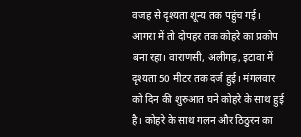वजह से दृश्यता शून्य तक पहुंच गई। आगरा में तो दोपहर तक कोहरे का प्रकोप बना रहा। वाराणसी, अलीगढ़, इटावा में दृश्यता 50 मीटर तक दर्ज हुई। मंगलवार को दिन की शुरुआत घने कोहरे के साथ हुई है। कोहरे के साथ गलन और ठिठुरन का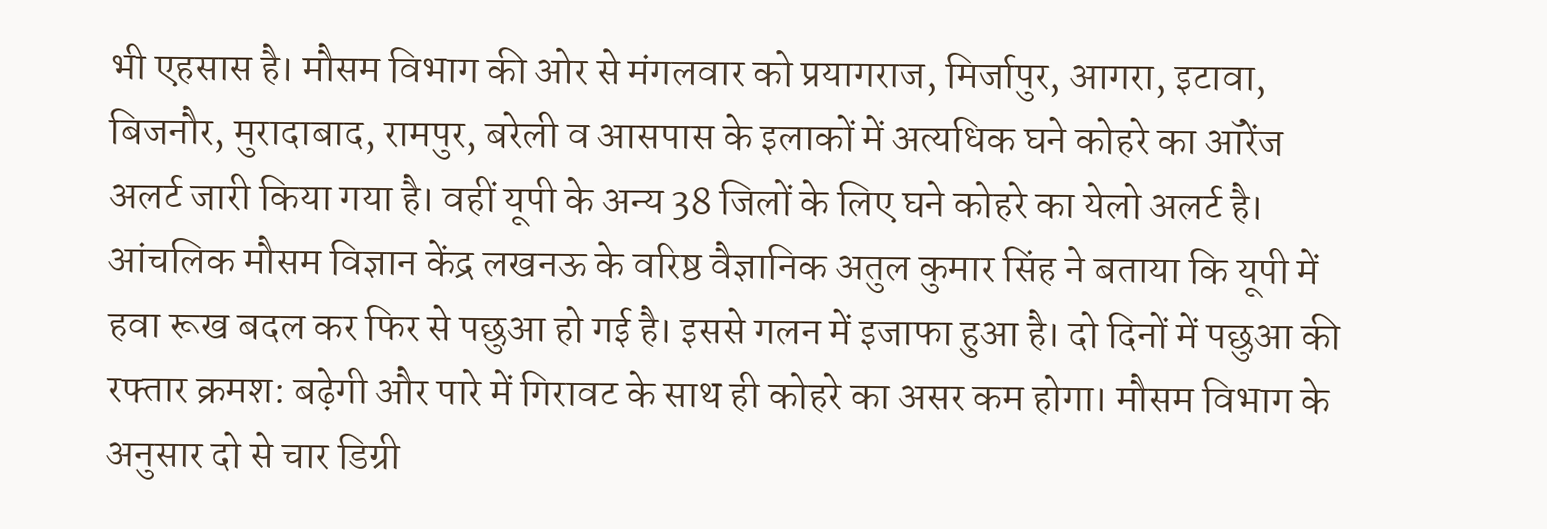भी एहसास है। मौसम विभाग की ओर से मंगलवार को प्रयागराज, मिर्जापुर, आगरा, इटावा, बिजनौर, मुरादाबाद, रामपुर, बरेली व आसपास के इलाकों में अत्यधिक घने कोहरे का ऑरेंज अलर्ट जारी किया गया है। वहीं यूपी के अन्य 38 जिलों के लिए घने कोहरे का येलो अलर्ट है। आंचलिक मौसम विज्ञान केंद्र लखनऊ के वरिष्ठ वैज्ञानिक अतुल कुमार सिंह ने बताया कि यूपी में हवा रूख बदल कर फिर से पछुआ हो गई है। इससे गलन में इजाफा हुआ है। दो दिनों में पछुआ की रफ्तार क्रमश: बढ़ेगी और पारे में गिरावट के साथ ही कोहरे का असर कम होगा। मौसम विभाग के अनुसार दो से चार डिग्री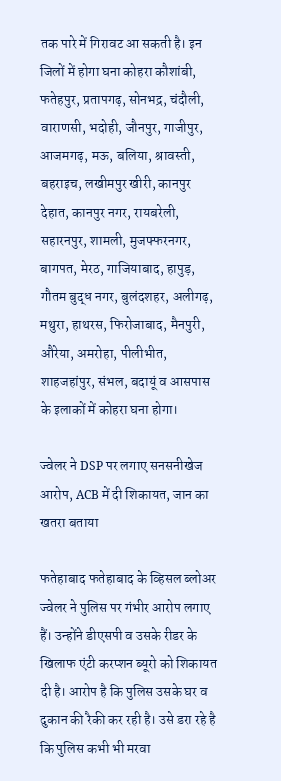तक पारे में गिरावट आ सकती है। इन जिलों में होगा घना कोहरा कौशांबी, फतेहपुर, प्रतापगढ़, सोनभद्र, चंदौली, वाराणसी, भदोही, जौनपुर, गाजीपुर, आजमगढ़, मऊ, बलिया, श्रावस्ती, बहराइच, लखीमपुर खीरी, कानपुर देहात, कानपुर नगर, रायबरेली, सहारनपुर, शामली, मुजफ्फरनगर, बागपत, मेरठ, गाजियाबाद, हापुड़, गौतम बुद्ध नगर, बुलंदशहर, अलीगढ़, मथुरा, हाथरस, फिरोजाबाद, मैनपुरी, औरेया, अमरोहा, पीलीभीत, शाहजहांपुर, संभल, बदायूं व आसपास के इलाकों में कोहरा घना होगा।

ज्वेलर ने DSP पर लगाए सनसनीखेज आरोप, ACB में दी शिकायत, जान का खतरा बताया

फतेहाबाद फतेहाबाद के व्हिसल ब्लोअर ज्वेलर ने पुलिस पर गंभीर आरोप लगाए हैं। उन्होंने डीएसपी व उसके रीडर के खिलाफ एंटी करप्शन ब्यूरो को शिकायत दी है। आरोप है कि पुलिस उसके घर व दुकान की रैकी कर रही है। उसे डरा रहे है कि पुलिस कभी भी मरवा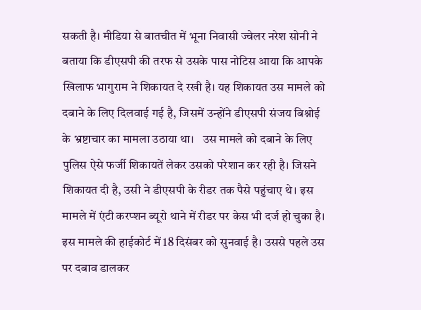सकती है। मीडिया से बातचीत में भूना निवासी ज्वेलर नरेश सोनी ने बताया कि डीएसपी की तरफ से उसके पास नोटिस आया कि आपके खिलाफ भागुराम ने शिकायत दे रखी है। यह शिकायत उस मामले को दबाने के लिए दिलवाई गई है, जिसमें उन्होंने डीएसपी संजय बिश्नोई के भ्रष्टाचार का मामला उठाया था।   उस मामले को दबाने के लिए पुलिस ऐसे फर्जी शिकायतें लेकर उसको परेशान कर रही है। जिसने शिकायत दी है, उसी ने डीएसपी के रीडर तक पैसे पहुंचाए थे। इस मामले में एंटी करप्शन ब्यूरो थाने में रीडर पर केस भी दर्ज हो चुका है। इस मामले की हाईकोर्ट में 18 दिसंबर को सुनवाई है। उससे पहले उस पर दबाव डालकर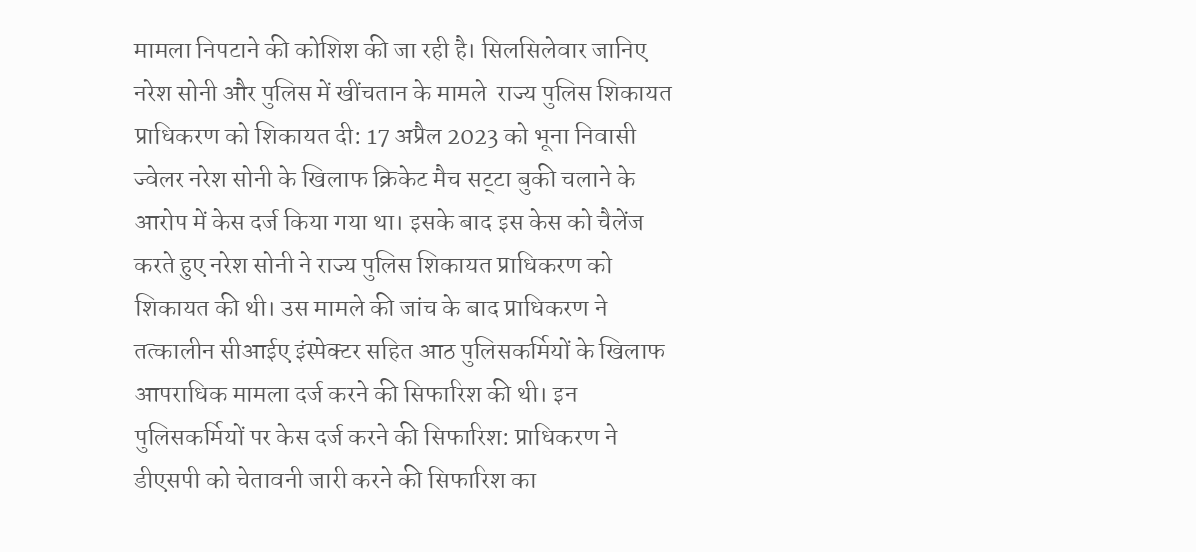मामला निपटाने की कोशिश की जा रही है। सिलसिलेवार जानिए नरेश सोनी और पुलिस में खींचतान के मामले  राज्य पुलिस शिकायत प्राधिकरण को शिकायत दी: 17 अप्रैल 2023 को भूना निवासी ज्वेलर नरेश सोनी के खिलाफ क्रिकेट मैच सट्‌टा बुकी चलाने के आरोप में केस दर्ज किया गया था। इसके बाद इस केस को चैलेंज करते हुए नरेश सोनी ने राज्य पुलिस शिकायत प्राधिकरण को शिकायत की थी। उस मामले की जांच के बाद प्राधिकरण ने तत्कालीन सीआईए इंस्पेक्टर सहित आठ पुलिसकर्मियों के खिलाफ आपराधिक मामला दर्ज करने की सिफारिश की थी। इन पुलिसकर्मियों पर केस दर्ज करने की सिफारिश: प्राधिकरण ने डीएसपी को चेतावनी जारी करने की सिफारिश का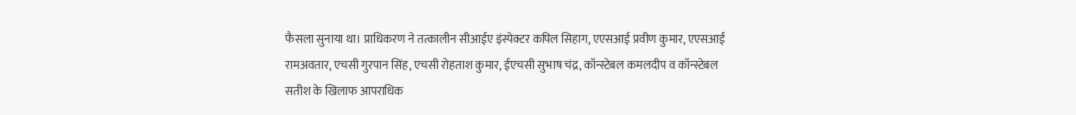फैसला सुनाया था। प्राधिकरण ने तत्कालीन सीआईए इंस्पेक्टर कपिल सिहाग, एएसआई प्रवीण कुमार, एएसआई रामअवतार, एचसी गुरपान सिंह, एचसी रोहताश कुमार, ईएचसी सुभाष चंद्र, कॉन्स्टेबल कमलदीप व कॉन्स्टेबल सतीश के खिलाफ आपराधिक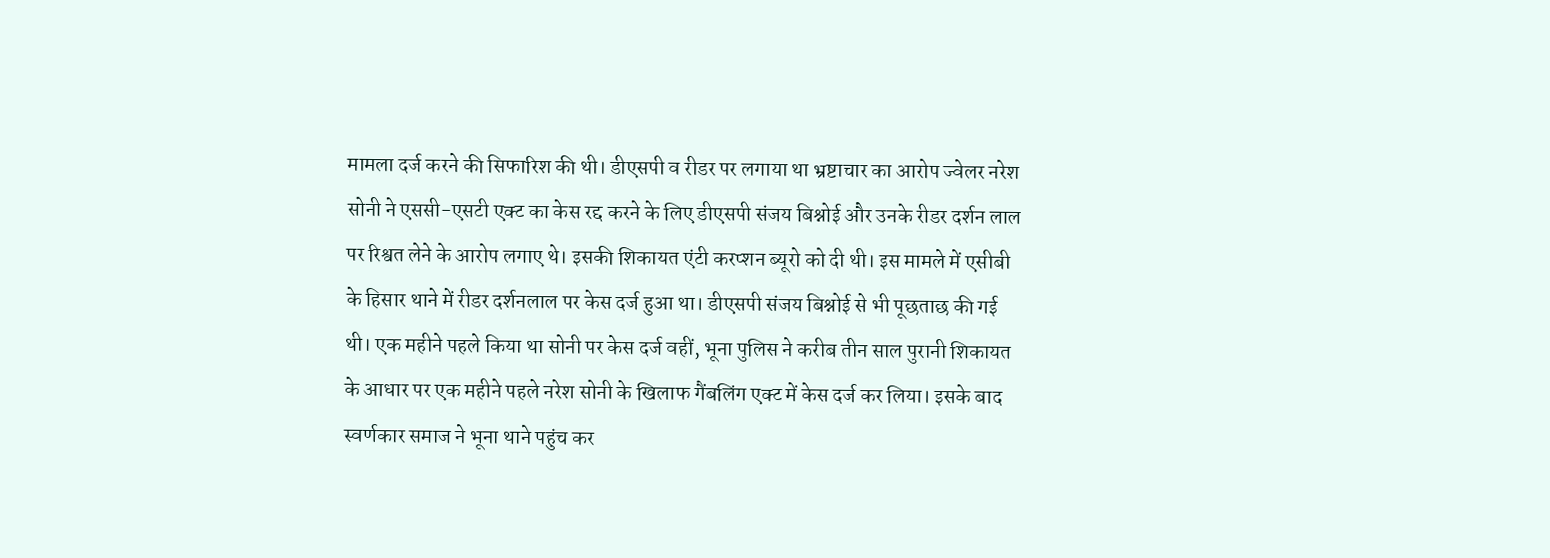मामला दर्ज करने की सिफारिश की थी। डीएसपी व रीडर पर लगाया था भ्रष्टाचार का आरोप ज्वेलर नरेश सोनी ने एससी-एसटी एक्ट का केस रद्द करने के लिए डीएसपी संजय बिश्नोई और उनके रीडर दर्शन लाल पर रिश्वत लेने के आरोप लगाए थे। इसकी शिकायत एंटी करप्शन ब्यूरो को दी थी। इस मामले में एसीबी के हिसार थाने में रीडर दर्शनलाल पर केस दर्ज हुआ था। डीएसपी संजय बिश्नोई से भी पूछताछ की गई थी। एक महीने पहले किया था सोनी पर केस दर्ज वहीं, भूना पुलिस ने करीब तीन साल पुरानी शिकायत के आधार पर एक महीने पहले नरेश सोनी के खिलाफ गैंबलिंग एक्ट में केस दर्ज कर लिया। इसके बाद स्वर्णकार समाज ने भूना थाने पहुंच कर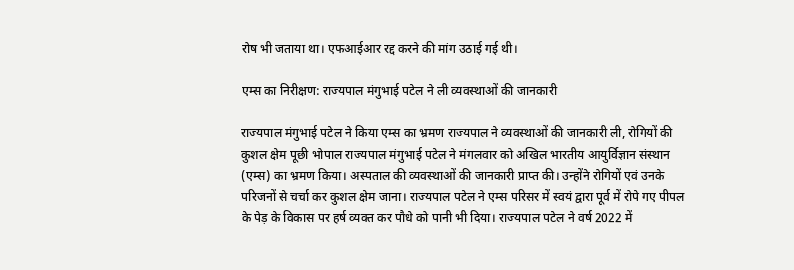रोष भी जताया था। एफआईआर रद्द करने की मांग उठाई गई थी।

एम्स का निरीक्षण: राज्यपाल मंगुभाई पटेल ने ली व्यवस्थाओं की जानकारी

राज्यपाल मंगुभाई पटेल ने किया एम्स का भ्रमण राज्यपाल ने व्यवस्थाओं की जानकारी ली, रोगियों की कुशल क्षेम पूछी भोपाल राज्यपाल मंगुभाई पटेल ने मंगलवार को अखिल भारतीय आयुर्विज्ञान संस्थान (एम्स) का भ्रमण किया। अस्पताल की व्यवस्थाओं की जानकारी प्राप्त की। उन्होंने रोगियों एवं उनके परिजनों से चर्चा कर कुशल क्षेम जाना। राज्यपाल पटेल ने एम्स परिसर में स्वयं द्वारा पूर्व में रोपे गए पीपल के पेड़ के विकास पर हर्ष व्यक्त कर पौधे को पानी भी दिया। राज्यपाल पटेल ने वर्ष 2022 में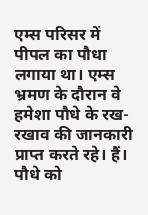एम्स परिसर में पीपल का पौधा लगाया था। एम्स भ्रमण के दौरान वे हमेशा पौधे के रख-रखाव की जानकारी प्राप्त करते रहे। हैं। पौधे को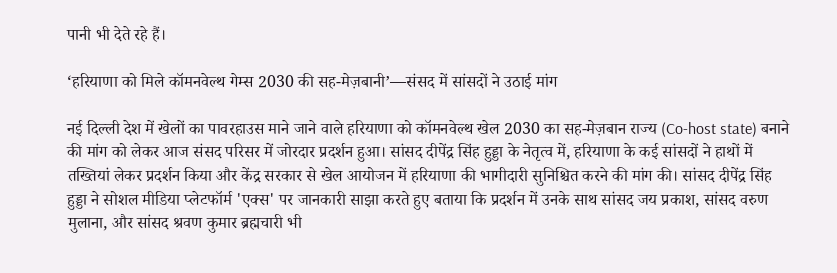पानी भी देते रहे हैं।

‘हरियाणा को मिले कॉमनवेल्थ गेम्स 2030 की सह-मेज़बानी’—संसद में सांसदों ने उठाई मांग

नई दिल्ली देश में खेलों का पावरहाउस माने जाने वाले हरियाणा को कॉमनवेल्थ खेल 2030 का सह-मेज़बान राज्य (Co-host state) बनाने की मांग को लेकर आज संसद परिसर में जोरदार प्रदर्शन हुआ। सांसद दीपेंद्र सिंह हुड्डा के नेतृत्व में, हरियाणा के कई सांसदों ने हाथों में तख्तियां लेकर प्रदर्शन किया और केंद्र सरकार से खेल आयोजन में हरियाणा की भागीदारी सुनिश्चित करने की मांग की। सांसद दीपेंद्र सिंह हुड्डा ने सोशल मीडिया प्लेटफॉर्म 'एक्स' पर जानकारी साझा करते हुए बताया कि प्रदर्शन में उनके साथ सांसद जय प्रकाश, सांसद वरुण मुलाना, और सांसद श्रवण कुमार ब्रह्मचारी भी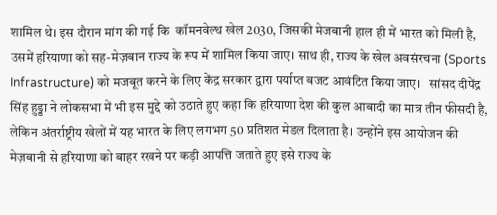शामिल थे। इस दौरान मांग की गई कि  कॉमनवेल्थ खेल 2030, जिसकी मेजबानी हाल ही में भारत को मिली है, उसमें हरियाणा को सह-मेज़बान राज्य के रूप में शामिल किया जाए। साथ ही, राज्य के खेल अवसंरचना (Sports Infrastructure) को मजबूत करने के लिए केंद्र सरकार द्वारा पर्याप्त बजट आवंटित किया जाए।   सांसद दीपेंद्र सिंह हुड्डा ने लोकसभा में भी इस मुद्दे को उठाते हुए कहा कि हरियाणा देश की कुल आबादी का मात्र तीन फीसदी है, लेकिन अंतर्राष्ट्रीय खेलों में यह भारत के लिए लगभग 50 प्रतिशत मेडल दिलाता है। उन्होंने इस आयोजन की मेज़बानी से हरियाणा को बाहर रखने पर कड़ी आपत्ति जताते हुए इसे राज्य के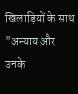खिलाड़ियों के साथ "अन्याय और उनके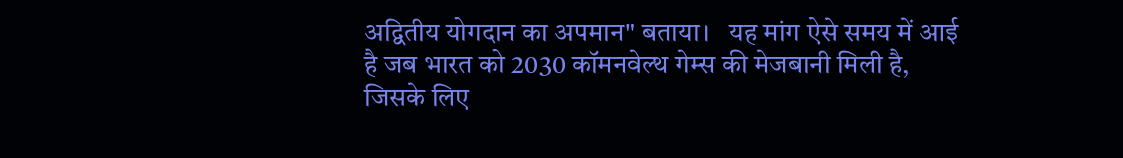अद्वितीय योगदान का अपमान" बताया।   यह मांग ऐसे समय में आई है जब भारत को 2030 कॉमनवेल्थ गेम्स की मेजबानी मिली है, जिसके लिए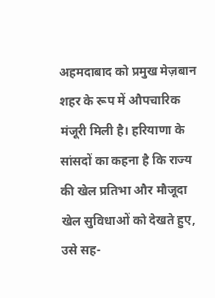अहमदाबाद को प्रमुख मेज़बान शहर के रूप में औपचारिक मंजूरी मिली है। हरियाणा के सांसदों का कहना है कि राज्य की खेल प्रतिभा और मौजूदा खेल सुविधाओं को देखते हुए, उसे सह-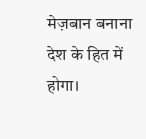मेज़बान बनाना देश के हित में होगा।